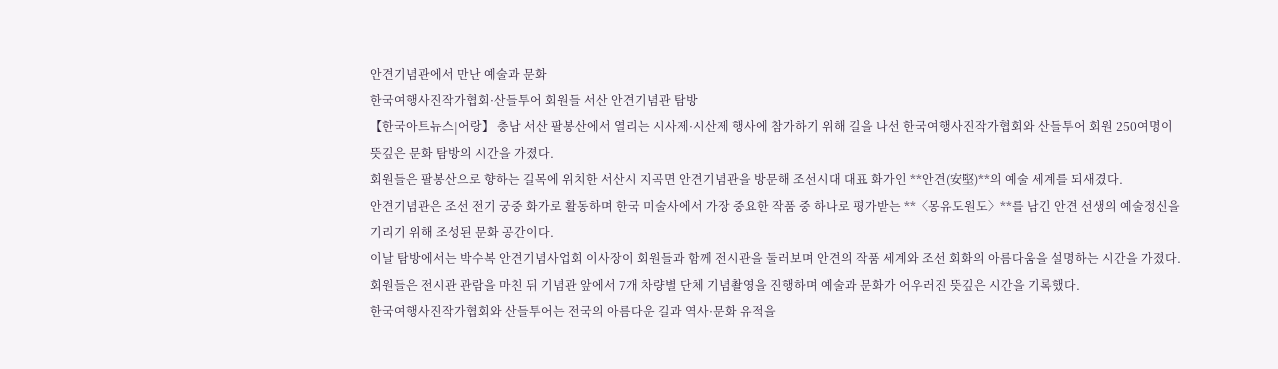안견기념관에서 만난 예술과 문화
한국여행사진작가협회·산들투어 회원들 서산 안견기념관 탐방
【한국아트뉴스|어랑】 충남 서산 팔봉산에서 열리는 시사제·시산제 행사에 참가하기 위해 길을 나선 한국여행사진작가협회와 산들투어 회원 250여명이 뜻깊은 문화 탐방의 시간을 가졌다.
회원들은 팔봉산으로 향하는 길목에 위치한 서산시 지곡면 안견기념관을 방문해 조선시대 대표 화가인 **안견(安堅)**의 예술 세계를 되새겼다.
안견기념관은 조선 전기 궁중 화가로 활동하며 한국 미술사에서 가장 중요한 작품 중 하나로 평가받는 **〈몽유도원도〉**를 남긴 안견 선생의 예술정신을 기리기 위해 조성된 문화 공간이다.
이날 탐방에서는 박수복 안견기념사업회 이사장이 회원들과 함께 전시관을 둘러보며 안견의 작품 세계와 조선 회화의 아름다움을 설명하는 시간을 가졌다.
회원들은 전시관 관람을 마친 뒤 기념관 앞에서 7개 차량별 단체 기념촬영을 진행하며 예술과 문화가 어우러진 뜻깊은 시간을 기록했다.
한국여행사진작가협회와 산들투어는 전국의 아름다운 길과 역사·문화 유적을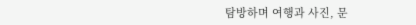탐방하며 여행과 사진, 문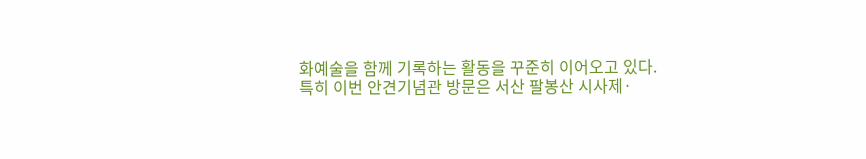화예술을 함께 기록하는 활동을 꾸준히 이어오고 있다.
특히 이번 안견기념관 방문은 서산 팔봉산 시사제·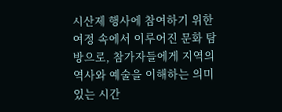시산제 행사에 참여하기 위한 여정 속에서 이루어진 문화 탐방으로, 참가자들에게 지역의 역사와 예술을 이해하는 의미 있는 시간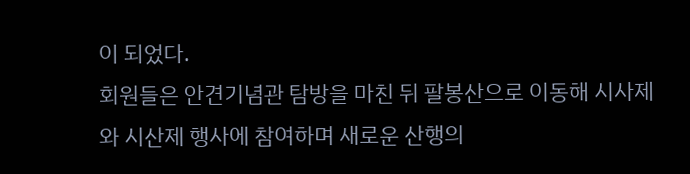이 되었다.
회원들은 안견기념관 탐방을 마친 뒤 팔봉산으로 이동해 시사제와 시산제 행사에 참여하며 새로운 산행의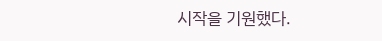시작을 기원했다.